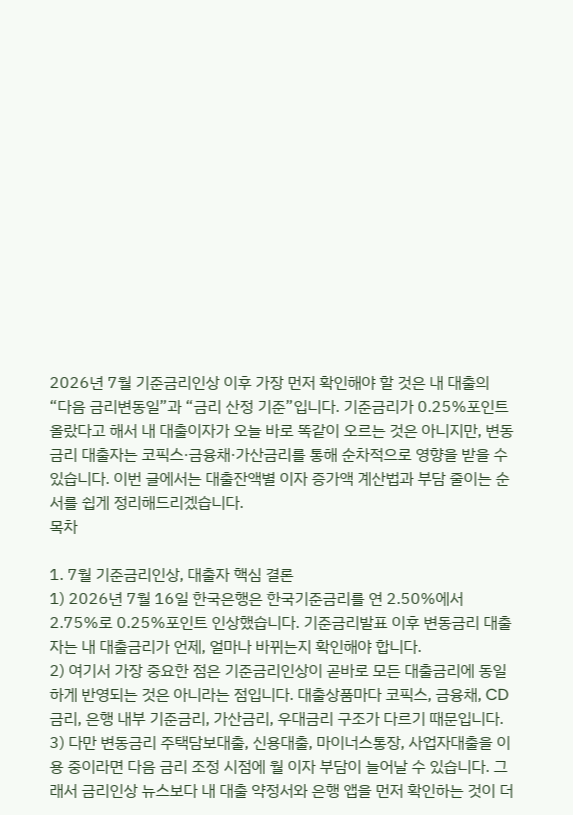2026년 7월 기준금리인상 이후 가장 먼저 확인해야 할 것은 내 대출의 “다음 금리변동일”과 “금리 산정 기준”입니다. 기준금리가 0.25%포인트 올랐다고 해서 내 대출이자가 오늘 바로 똑같이 오르는 것은 아니지만, 변동금리 대출자는 코픽스·금융채·가산금리를 통해 순차적으로 영향을 받을 수 있습니다. 이번 글에서는 대출잔액별 이자 증가액 계산법과 부담 줄이는 순서를 쉽게 정리해드리겠습니다.
목차

1. 7월 기준금리인상, 대출자 핵심 결론
1) 2026년 7월 16일 한국은행은 한국기준금리를 연 2.50%에서 2.75%로 0.25%포인트 인상했습니다. 기준금리발표 이후 변동금리 대출자는 내 대출금리가 언제, 얼마나 바뀌는지 확인해야 합니다.
2) 여기서 가장 중요한 점은 기준금리인상이 곧바로 모든 대출금리에 동일하게 반영되는 것은 아니라는 점입니다. 대출상품마다 코픽스, 금융채, CD금리, 은행 내부 기준금리, 가산금리, 우대금리 구조가 다르기 때문입니다.
3) 다만 변동금리 주택담보대출, 신용대출, 마이너스통장, 사업자대출을 이용 중이라면 다음 금리 조정 시점에 월 이자 부담이 늘어날 수 있습니다. 그래서 금리인상 뉴스보다 내 대출 약정서와 은행 앱을 먼저 확인하는 것이 더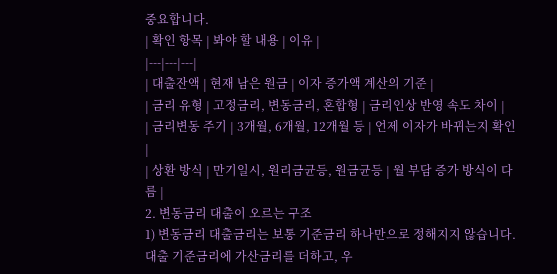중요합니다.
| 확인 항목 | 봐야 할 내용 | 이유 |
|---|---|---|
| 대출잔액 | 현재 남은 원금 | 이자 증가액 계산의 기준 |
| 금리 유형 | 고정금리, 변동금리, 혼합형 | 금리인상 반영 속도 차이 |
| 금리변동 주기 | 3개월, 6개월, 12개월 등 | 언제 이자가 바뀌는지 확인 |
| 상환 방식 | 만기일시, 원리금균등, 원금균등 | 월 부담 증가 방식이 다름 |
2. 변동금리 대출이 오르는 구조
1) 변동금리 대출금리는 보통 기준금리 하나만으로 정해지지 않습니다. 대출 기준금리에 가산금리를 더하고, 우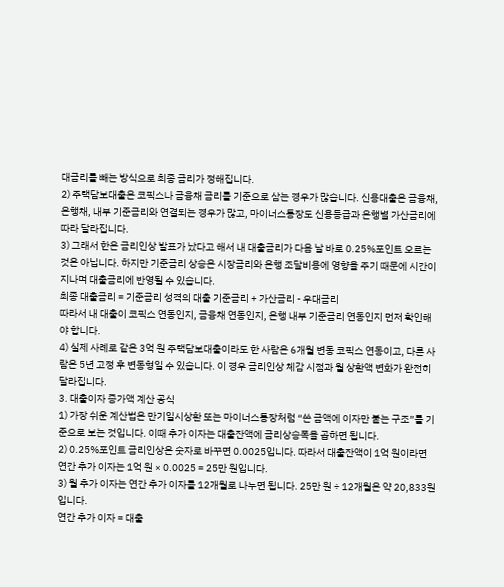대금리를 빼는 방식으로 최종 금리가 정해집니다.
2) 주택담보대출은 코픽스나 금융채 금리를 기준으로 삼는 경우가 많습니다. 신용대출은 금융채, 은행채, 내부 기준금리와 연결되는 경우가 많고, 마이너스통장도 신용등급과 은행별 가산금리에 따라 달라집니다.
3) 그래서 한은 금리인상 발표가 났다고 해서 내 대출금리가 다음 날 바로 0.25%포인트 오르는 것은 아닙니다. 하지만 기준금리 상승은 시장금리와 은행 조달비용에 영향을 주기 때문에 시간이 지나며 대출금리에 반영될 수 있습니다.
최종 대출금리 = 기준금리 성격의 대출 기준금리 + 가산금리 - 우대금리
따라서 내 대출이 코픽스 연동인지, 금융채 연동인지, 은행 내부 기준금리 연동인지 먼저 확인해야 합니다.
4) 실제 사례로 같은 3억 원 주택담보대출이라도 한 사람은 6개월 변동 코픽스 연동이고, 다른 사람은 5년 고정 후 변동형일 수 있습니다. 이 경우 금리인상 체감 시점과 월 상환액 변화가 완전히 달라집니다.
3. 대출이자 증가액 계산 공식
1) 가장 쉬운 계산법은 만기일시상환 또는 마이너스통장처럼 “쓴 금액에 이자만 붙는 구조”를 기준으로 보는 것입니다. 이때 추가 이자는 대출잔액에 금리상승폭을 곱하면 됩니다.
2) 0.25%포인트 금리인상은 숫자로 바꾸면 0.0025입니다. 따라서 대출잔액이 1억 원이라면 연간 추가 이자는 1억 원 × 0.0025 = 25만 원입니다.
3) 월 추가 이자는 연간 추가 이자를 12개월로 나누면 됩니다. 25만 원 ÷ 12개월은 약 20,833원입니다.
연간 추가 이자 = 대출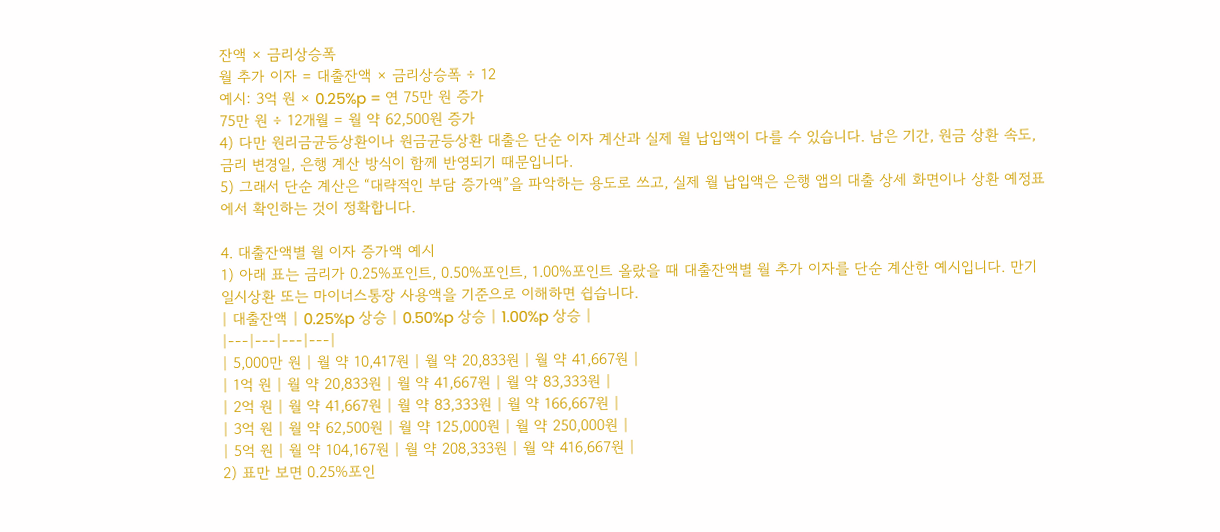잔액 × 금리상승폭
월 추가 이자 = 대출잔액 × 금리상승폭 ÷ 12
예시: 3억 원 × 0.25%p = 연 75만 원 증가
75만 원 ÷ 12개월 = 월 약 62,500원 증가
4) 다만 원리금균등상환이나 원금균등상환 대출은 단순 이자 계산과 실제 월 납입액이 다를 수 있습니다. 남은 기간, 원금 상환 속도, 금리 변경일, 은행 계산 방식이 함께 반영되기 때문입니다.
5) 그래서 단순 계산은 “대략적인 부담 증가액”을 파악하는 용도로 쓰고, 실제 월 납입액은 은행 앱의 대출 상세 화면이나 상환 예정표에서 확인하는 것이 정확합니다.

4. 대출잔액별 월 이자 증가액 예시
1) 아래 표는 금리가 0.25%포인트, 0.50%포인트, 1.00%포인트 올랐을 때 대출잔액별 월 추가 이자를 단순 계산한 예시입니다. 만기일시상환 또는 마이너스통장 사용액을 기준으로 이해하면 쉽습니다.
| 대출잔액 | 0.25%p 상승 | 0.50%p 상승 | 1.00%p 상승 |
|---|---|---|---|
| 5,000만 원 | 월 약 10,417원 | 월 약 20,833원 | 월 약 41,667원 |
| 1억 원 | 월 약 20,833원 | 월 약 41,667원 | 월 약 83,333원 |
| 2억 원 | 월 약 41,667원 | 월 약 83,333원 | 월 약 166,667원 |
| 3억 원 | 월 약 62,500원 | 월 약 125,000원 | 월 약 250,000원 |
| 5억 원 | 월 약 104,167원 | 월 약 208,333원 | 월 약 416,667원 |
2) 표만 보면 0.25%포인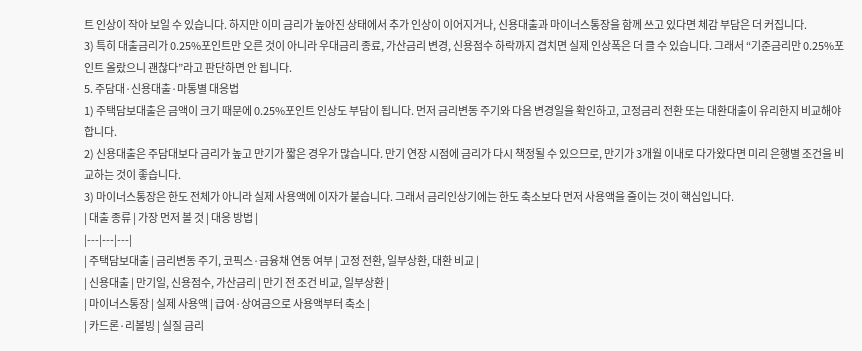트 인상이 작아 보일 수 있습니다. 하지만 이미 금리가 높아진 상태에서 추가 인상이 이어지거나, 신용대출과 마이너스통장을 함께 쓰고 있다면 체감 부담은 더 커집니다.
3) 특히 대출금리가 0.25%포인트만 오른 것이 아니라 우대금리 종료, 가산금리 변경, 신용점수 하락까지 겹치면 실제 인상폭은 더 클 수 있습니다. 그래서 “기준금리만 0.25%포인트 올랐으니 괜찮다”라고 판단하면 안 됩니다.
5. 주담대·신용대출·마통별 대응법
1) 주택담보대출은 금액이 크기 때문에 0.25%포인트 인상도 부담이 됩니다. 먼저 금리변동 주기와 다음 변경일을 확인하고, 고정금리 전환 또는 대환대출이 유리한지 비교해야 합니다.
2) 신용대출은 주담대보다 금리가 높고 만기가 짧은 경우가 많습니다. 만기 연장 시점에 금리가 다시 책정될 수 있으므로, 만기가 3개월 이내로 다가왔다면 미리 은행별 조건을 비교하는 것이 좋습니다.
3) 마이너스통장은 한도 전체가 아니라 실제 사용액에 이자가 붙습니다. 그래서 금리인상기에는 한도 축소보다 먼저 사용액을 줄이는 것이 핵심입니다.
| 대출 종류 | 가장 먼저 볼 것 | 대응 방법 |
|---|---|---|
| 주택담보대출 | 금리변동 주기, 코픽스·금융채 연동 여부 | 고정 전환, 일부상환, 대환 비교 |
| 신용대출 | 만기일, 신용점수, 가산금리 | 만기 전 조건 비교, 일부상환 |
| 마이너스통장 | 실제 사용액 | 급여·상여금으로 사용액부터 축소 |
| 카드론·리볼빙 | 실질 금리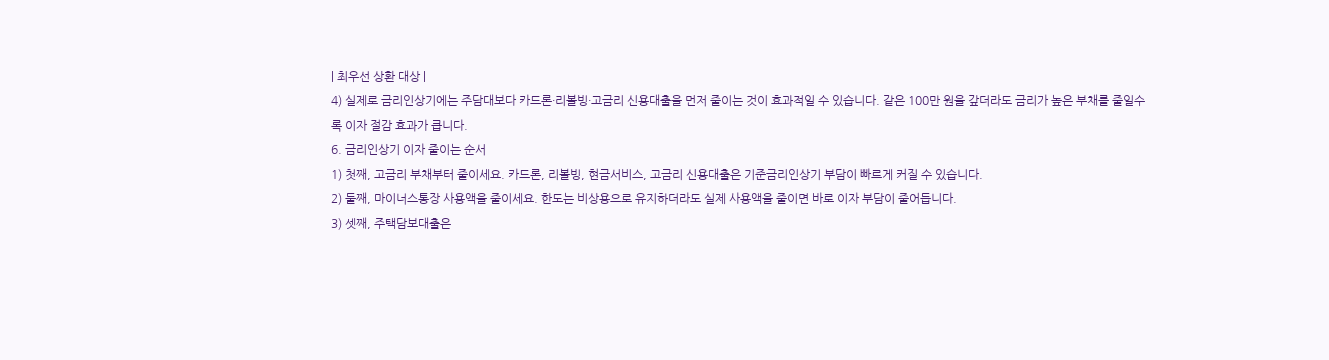| 최우선 상환 대상 |
4) 실제로 금리인상기에는 주담대보다 카드론·리볼빙·고금리 신용대출을 먼저 줄이는 것이 효과적일 수 있습니다. 같은 100만 원을 갚더라도 금리가 높은 부채를 줄일수록 이자 절감 효과가 큽니다.
6. 금리인상기 이자 줄이는 순서
1) 첫째, 고금리 부채부터 줄이세요. 카드론, 리볼빙, 현금서비스, 고금리 신용대출은 기준금리인상기 부담이 빠르게 커질 수 있습니다.
2) 둘째, 마이너스통장 사용액을 줄이세요. 한도는 비상용으로 유지하더라도 실제 사용액을 줄이면 바로 이자 부담이 줄어듭니다.
3) 셋째, 주택담보대출은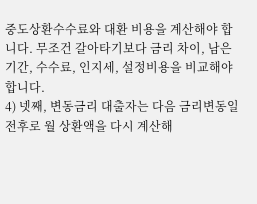중도상환수수료와 대환 비용을 계산해야 합니다. 무조건 갈아타기보다 금리 차이, 남은 기간, 수수료, 인지세, 설정비용을 비교해야 합니다.
4) 넷째, 변동금리 대출자는 다음 금리변동일 전후로 월 상환액을 다시 계산해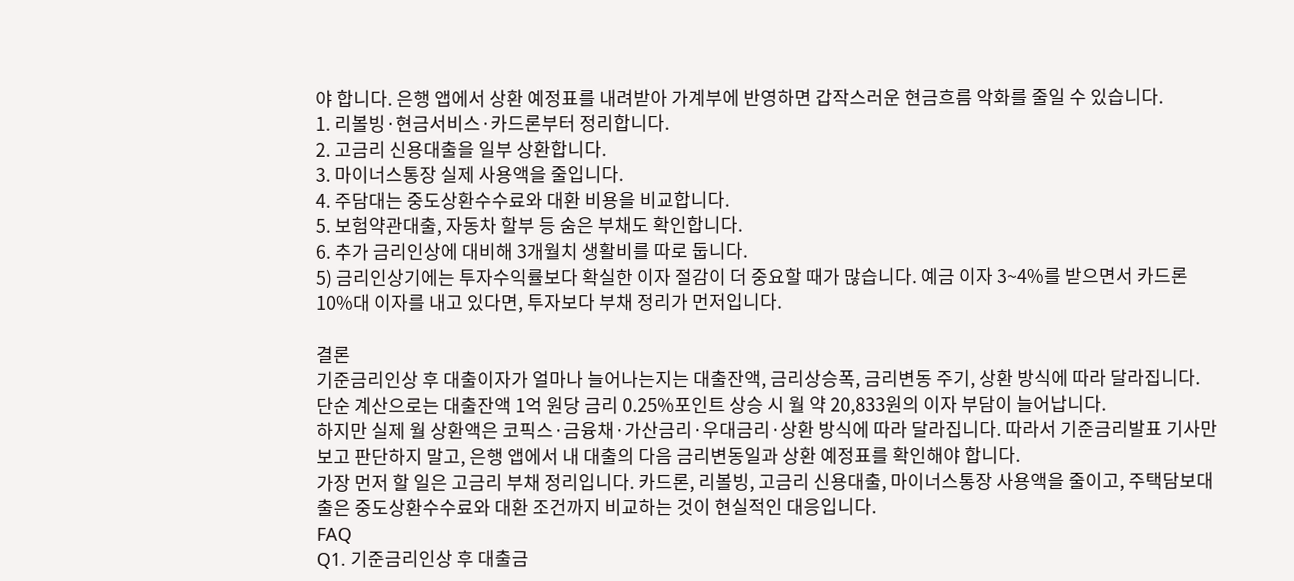야 합니다. 은행 앱에서 상환 예정표를 내려받아 가계부에 반영하면 갑작스러운 현금흐름 악화를 줄일 수 있습니다.
1. 리볼빙·현금서비스·카드론부터 정리합니다.
2. 고금리 신용대출을 일부 상환합니다.
3. 마이너스통장 실제 사용액을 줄입니다.
4. 주담대는 중도상환수수료와 대환 비용을 비교합니다.
5. 보험약관대출, 자동차 할부 등 숨은 부채도 확인합니다.
6. 추가 금리인상에 대비해 3개월치 생활비를 따로 둡니다.
5) 금리인상기에는 투자수익률보다 확실한 이자 절감이 더 중요할 때가 많습니다. 예금 이자 3~4%를 받으면서 카드론 10%대 이자를 내고 있다면, 투자보다 부채 정리가 먼저입니다.

결론
기준금리인상 후 대출이자가 얼마나 늘어나는지는 대출잔액, 금리상승폭, 금리변동 주기, 상환 방식에 따라 달라집니다. 단순 계산으로는 대출잔액 1억 원당 금리 0.25%포인트 상승 시 월 약 20,833원의 이자 부담이 늘어납니다.
하지만 실제 월 상환액은 코픽스·금융채·가산금리·우대금리·상환 방식에 따라 달라집니다. 따라서 기준금리발표 기사만 보고 판단하지 말고, 은행 앱에서 내 대출의 다음 금리변동일과 상환 예정표를 확인해야 합니다.
가장 먼저 할 일은 고금리 부채 정리입니다. 카드론, 리볼빙, 고금리 신용대출, 마이너스통장 사용액을 줄이고, 주택담보대출은 중도상환수수료와 대환 조건까지 비교하는 것이 현실적인 대응입니다.
FAQ
Q1. 기준금리인상 후 대출금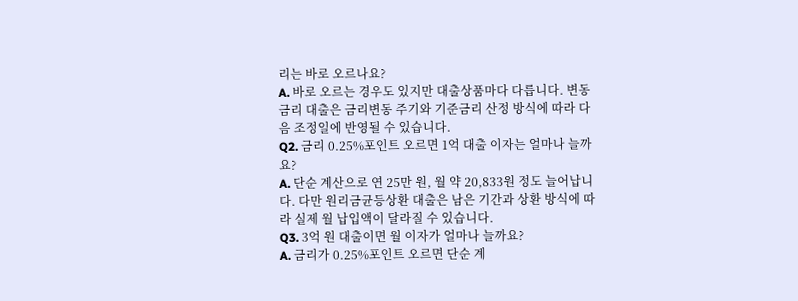리는 바로 오르나요?
A. 바로 오르는 경우도 있지만 대출상품마다 다릅니다. 변동금리 대출은 금리변동 주기와 기준금리 산정 방식에 따라 다음 조정일에 반영될 수 있습니다.
Q2. 금리 0.25%포인트 오르면 1억 대출 이자는 얼마나 늘까요?
A. 단순 계산으로 연 25만 원, 월 약 20,833원 정도 늘어납니다. 다만 원리금균등상환 대출은 남은 기간과 상환 방식에 따라 실제 월 납입액이 달라질 수 있습니다.
Q3. 3억 원 대출이면 월 이자가 얼마나 늘까요?
A. 금리가 0.25%포인트 오르면 단순 계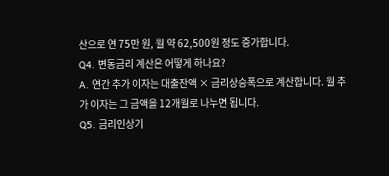산으로 연 75만 원, 월 약 62,500원 정도 증가합니다.
Q4. 변동금리 계산은 어떻게 하나요?
A. 연간 추가 이자는 대출잔액 × 금리상승폭으로 계산합니다. 월 추가 이자는 그 금액을 12개월로 나누면 됩니다.
Q5. 금리인상기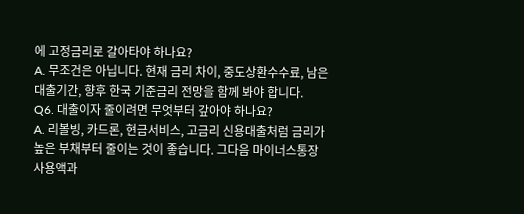에 고정금리로 갈아타야 하나요?
A. 무조건은 아닙니다. 현재 금리 차이, 중도상환수수료, 남은 대출기간, 향후 한국 기준금리 전망을 함께 봐야 합니다.
Q6. 대출이자 줄이려면 무엇부터 갚아야 하나요?
A. 리볼빙, 카드론, 현금서비스, 고금리 신용대출처럼 금리가 높은 부채부터 줄이는 것이 좋습니다. 그다음 마이너스통장 사용액과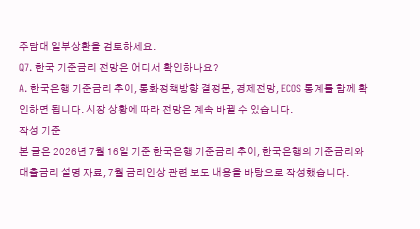주담대 일부상환을 검토하세요.
Q7. 한국 기준금리 전망은 어디서 확인하나요?
A. 한국은행 기준금리 추이, 통화정책방향 결정문, 경제전망, ECOS 통계를 함께 확인하면 됩니다. 시장 상황에 따라 전망은 계속 바뀔 수 있습니다.
작성 기준
본 글은 2026년 7월 16일 기준 한국은행 기준금리 추이, 한국은행의 기준금리와 대출금리 설명 자료, 7월 금리인상 관련 보도 내용을 바탕으로 작성했습니다.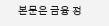본문은 금융 정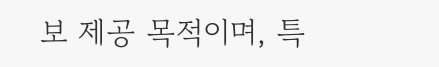보 제공 목적이며, 특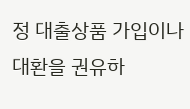정 대출상품 가입이나 대환을 권유하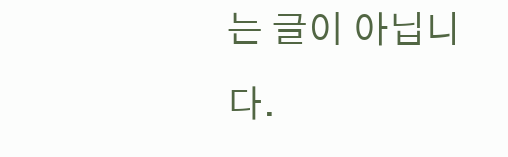는 글이 아닙니다.